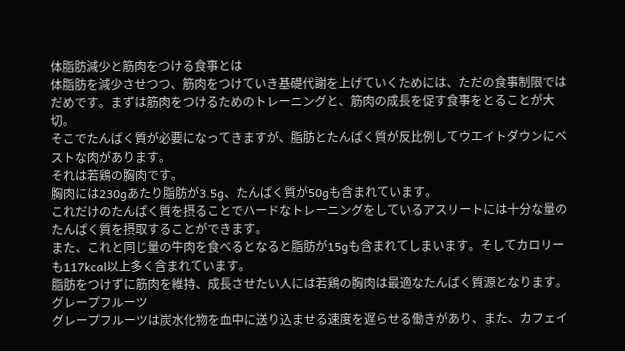体脂肪減少と筋肉をつける食事とは
体脂肪を減少させつつ、筋肉をつけていき基礎代謝を上げていくためには、ただの食事制限ではだめです。まずは筋肉をつけるためのトレーニングと、筋肉の成長を促す食事をとることが大切。
そこでたんぱく質が必要になってきますが、脂肪とたんぱく質が反比例してウエイトダウンにベストな肉があります。
それは若鶏の胸肉です。
胸肉には230gあたり脂肪が3.5g、たんぱく質が50gも含まれています。
これだけのたんぱく質を摂ることでハードなトレーニングをしているアスリートには十分な量のたんぱく質を摂取することができます。
また、これと同じ量の牛肉を食べるとなると脂肪が15gも含まれてしまいます。そしてカロリーも117kcal以上多く含まれています。
脂肪をつけずに筋肉を維持、成長させたい人には若鶏の胸肉は最適なたんぱく質源となります。
グレープフルーツ
グレープフルーツは炭水化物を血中に送り込ませる速度を遅らせる働きがあり、また、カフェイ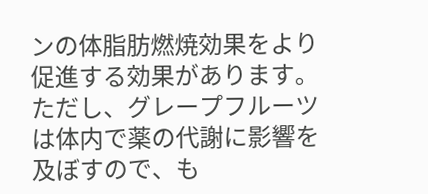ンの体脂肪燃焼効果をより促進する効果があります。
ただし、グレープフルーツは体内で薬の代謝に影響を及ぼすので、も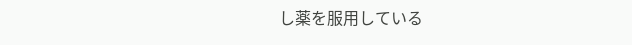し薬を服用している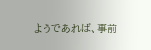ようであれば、事前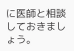に医師と相談しておきましょう。